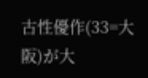古性優作(33=大阪)が大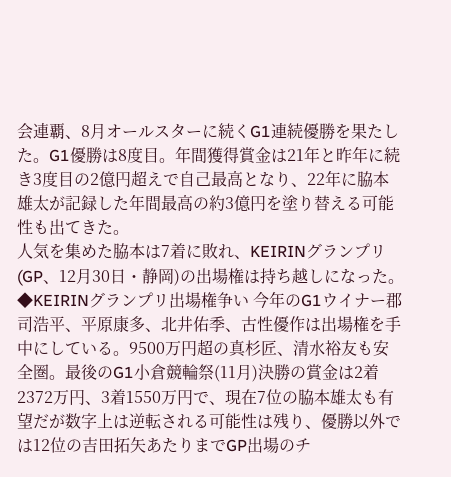会連覇、8月オールスターに続くG1連続優勝を果たした。G1優勝は8度目。年間獲得賞金は21年と昨年に続き3度目の2億円超えで自己最高となり、22年に脇本雄太が記録した年間最高の約3億円を塗り替える可能性も出てきた。
人気を集めた脇本は7着に敗れ、KEIRINグランプリ(GP、12月30日・静岡)の出場権は持ち越しになった。
◆KEIRINグランプリ出場権争い 今年のG1ウイナー郡司浩平、平原康多、北井佑季、古性優作は出場権を手中にしている。9500万円超の真杉匠、清水裕友も安全圏。最後のG1小倉競輪祭(11月)決勝の賞金は2着2372万円、3着1550万円で、現在7位の脇本雄太も有望だが数字上は逆転される可能性は残り、優勝以外では12位の吉田拓矢あたりまでGP出場のチ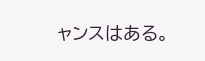ャンスはある。